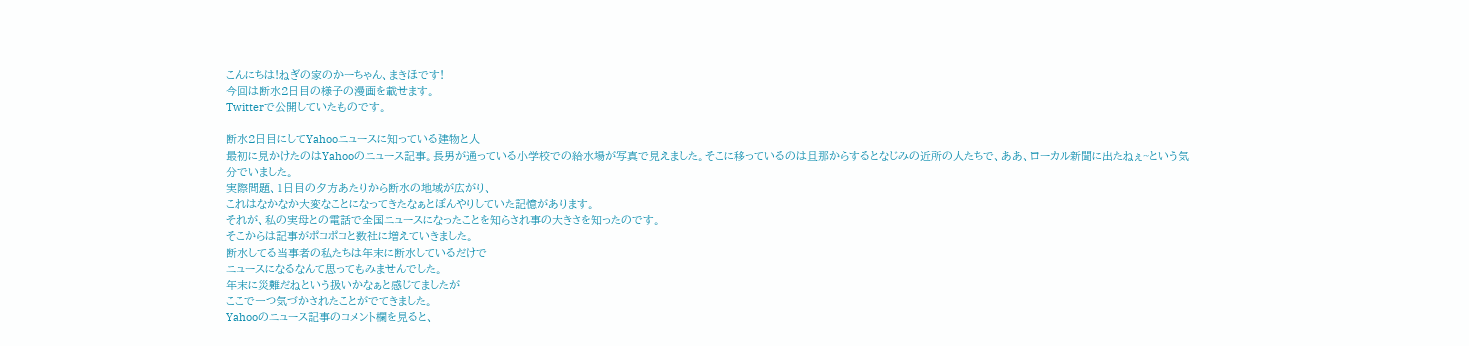こんにちは!ねぎの家のかーちゃん、まきほです!
今回は断水2日目の様子の漫画を載せます。
Twitterで公開していたものです。

断水2日目にしてYahooニュースに知っている建物と人
最初に見かけたのはYahooのニュース記事。長男が通っている小学校での給水場が写真で見えました。そこに移っているのは旦那からするとなじみの近所の人たちで、ああ、ローカル新聞に出たねぇ~という気分でいました。
実際問題、1日目の夕方あたりから断水の地域が広がり、
これはなかなか大変なことになってきたなぁとぼんやりしていた記憶があります。
それが、私の実母との電話で全国ニュースになったことを知らされ事の大きさを知ったのです。
そこからは記事がポコポコと数社に増えていきました。
断水してる当事者の私たちは年末に断水しているだけで
ニュースになるなんて思ってもみませんでした。
年末に災難だねという扱いかなぁと感じてましたが
ここで一つ気づかされたことがでてきました。
Yahooのニュース記事のコメント欄を見ると、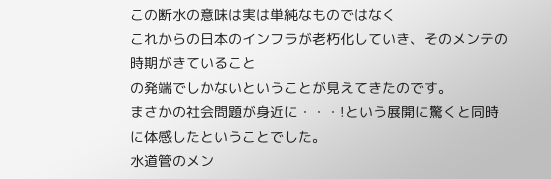この断水の意味は実は単純なものではなく
これからの日本のインフラが老朽化していき、そのメンテの時期がきていること
の発端でしかないということが見えてきたのです。
まさかの社会問題が身近に・・・!という展開に驚くと同時に体感したということでした。
水道管のメン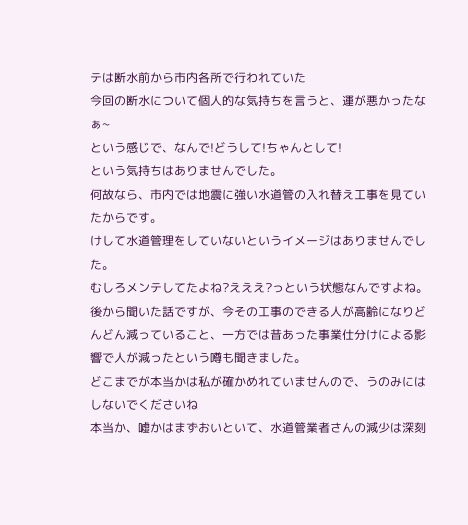テは断水前から市内各所で行われていた
今回の断水について個人的な気持ちを言うと、運が悪かったなぁ~
という感じで、なんで!どうして!ちゃんとして!
という気持ちはありませんでした。
何故なら、市内では地震に強い水道管の入れ替え工事を見ていたからです。
けして水道管理をしていないというイメージはありませんでした。
むしろメンテしてたよね?えええ?っという状態なんですよね。
後から聞いた話ですが、今その工事のできる人が高齢になりどんどん減っていること、一方では昔あった事業仕分けによる影響で人が減ったという噂も聞きました。
どこまでが本当かは私が確かめれていませんので、うのみにはしないでくださいね
本当か、嘘かはまずおいといて、水道管業者さんの減少は深刻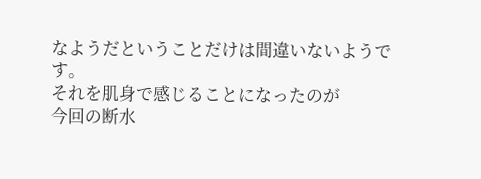なようだということだけは間違いないようです。
それを肌身で感じることになったのが
今回の断水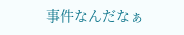事件なんだなぁ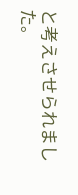と考えさせられました。